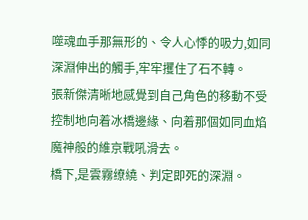噬魂血手那無形的、令人心悸的吸力,如同深淵伸出的觸手,牢牢攫住了石不轉。
張新傑清晰地感覺到自己角色的移動不受控制地向着冰橋邊緣、向着那個如同血焰魔神般的維京戰吼滑去。
橋下,是雲霧缭繞、判定即死的深淵。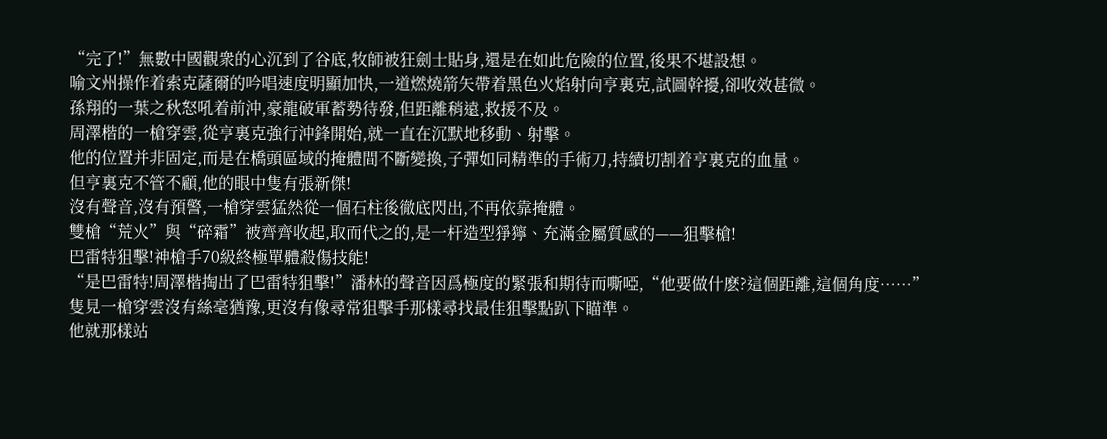“完了!”無數中國觀衆的心沉到了谷底,牧師被狂劍士貼身,還是在如此危險的位置,後果不堪設想。
喻文州操作着索克薩爾的吟唱速度明顯加快,一道燃燒箭矢帶着黑色火焰射向亨裏克,試圖幹擾,卻收效甚微。
孫翔的一葉之秋怒吼着前沖,豪龍破軍蓄勢待發,但距離稍遠,救援不及。
周澤楷的一槍穿雲,從亨裏克強行沖鋒開始,就一直在沉默地移動、射擊。
他的位置并非固定,而是在橋頭區域的掩體間不斷變換,子彈如同精準的手術刀,持續切割着亨裏克的血量。
但亨裏克不管不顧,他的眼中隻有張新傑!
沒有聲音,沒有預警,一槍穿雲猛然從一個石柱後徹底閃出,不再依靠掩體。
雙槍“荒火”與“碎霜”被齊齊收起,取而代之的,是一杆造型猙獰、充滿金屬質感的——狙擊槍!
巴雷特狙擊!神槍手70級終極單體殺傷技能!
“是巴雷特!周澤楷掏出了巴雷特狙擊!”潘林的聲音因爲極度的緊張和期待而嘶啞,“他要做什麽?這個距離,這個角度……”
隻見一槍穿雲沒有絲毫猶豫,更沒有像尋常狙擊手那樣尋找最佳狙擊點趴下瞄準。
他就那樣站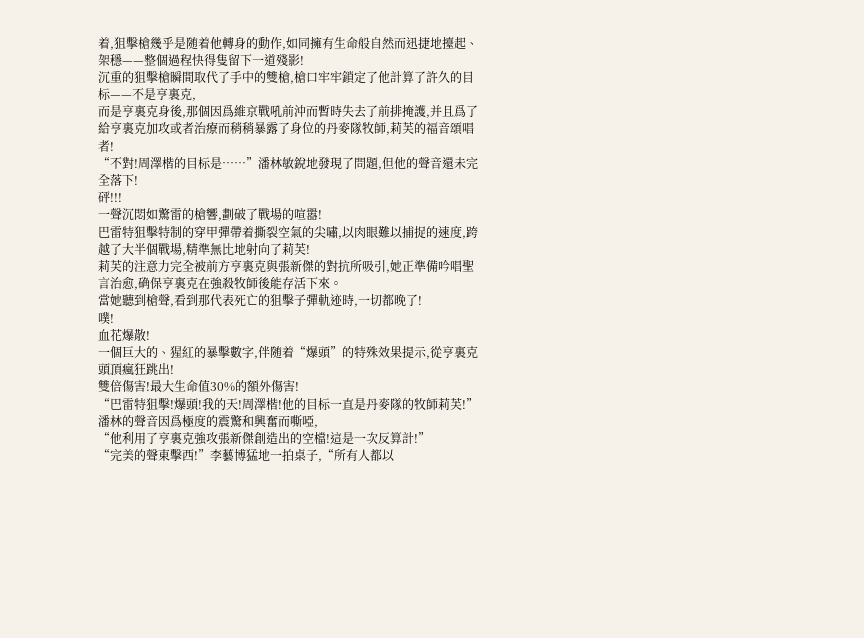着,狙擊槍幾乎是随着他轉身的動作,如同擁有生命般自然而迅捷地擡起、架穩——整個過程快得隻留下一道殘影!
沉重的狙擊槍瞬間取代了手中的雙槍,槍口牢牢鎖定了他計算了許久的目标——不是亨裏克,
而是亨裏克身後,那個因爲維京戰吼前沖而暫時失去了前排掩護,并且爲了給亨裏克加攻或者治療而稍稍暴露了身位的丹麥隊牧師,莉芙的福音頌唱者!
“不對!周澤楷的目标是……”潘林敏銳地發現了問題,但他的聲音還未完全落下!
砰!!!
一聲沉悶如驚雷的槍響,劃破了戰場的喧嚣!
巴雷特狙擊特制的穿甲彈帶着撕裂空氣的尖嘯,以肉眼難以捕捉的速度,跨越了大半個戰場,精準無比地射向了莉芙!
莉芙的注意力完全被前方亨裏克與張新傑的對抗所吸引,她正準備吟唱聖言治愈,确保亨裏克在強殺牧師後能存活下來。
當她聽到槍聲,看到那代表死亡的狙擊子彈軌迹時,一切都晚了!
噗!
血花爆散!
一個巨大的、猩紅的暴擊數字,伴随着“爆頭”的特殊效果提示,從亨裏克頭頂瘋狂跳出!
雙倍傷害!最大生命值30%的額外傷害!
“巴雷特狙擊!爆頭!我的天!周澤楷!他的目标一直是丹麥隊的牧師莉芙!”潘林的聲音因爲極度的震驚和興奮而嘶啞,
“他利用了亨裏克強攻張新傑創造出的空檔!這是一次反算計!”
“完美的聲東擊西!”李藝博猛地一拍桌子,“所有人都以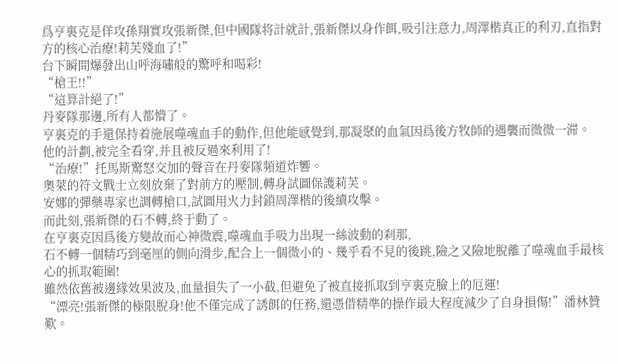爲亨裏克是佯攻孫翔實攻張新傑,但中國隊将計就計,張新傑以身作餌,吸引注意力,周澤楷真正的利刃,直指對方的核心治療!莉芙殘血了!”
台下瞬間爆發出山呼海嘯般的驚呼和喝彩!
“槍王!!”
“這算計絕了!”
丹麥隊那邊,所有人都懵了。
亨裏克的手還保持着施展噬魂血手的動作,但他能感覺到,那凝聚的血氣因爲後方牧師的遇襲而微微一滞。
他的計劃,被完全看穿,并且被反過來利用了!
“治療!”托馬斯驚怒交加的聲音在丹麥隊頻道炸響。
奧萊的符文戰士立刻放棄了對前方的壓制,轉身試圖保護莉芙。
安娜的彈藥專家也調轉槍口,試圖用火力封鎖周澤楷的後續攻擊。
而此刻,張新傑的石不轉,終于動了。
在亨裏克因爲後方變故而心神微震,噬魂血手吸力出現一絲波動的刹那,
石不轉一個精巧到毫厘的側向滑步,配合上一個微小的、幾乎看不見的後跳,險之又險地脫離了噬魂血手最核心的抓取範圍!
雖然依舊被邊緣效果波及,血量損失了一小截,但避免了被直接抓取到亨裏克臉上的厄運!
“漂亮!張新傑的極限脫身!他不僅完成了誘餌的任務,還憑借精準的操作最大程度減少了自身損傷!”潘林贊歎。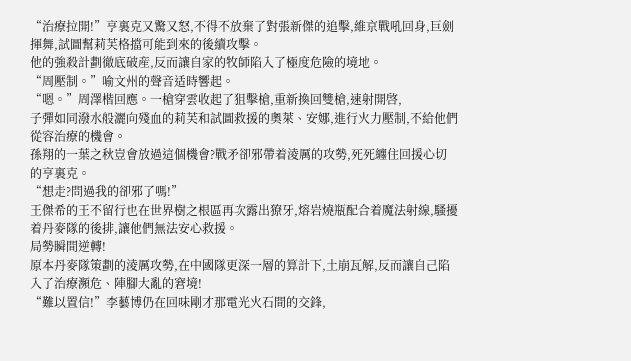“治療拉開!”亨裏克又驚又怒,不得不放棄了對張新傑的追擊,維京戰吼回身,巨劍揮舞,試圖幫莉芙格擋可能到來的後續攻擊。
他的強殺計劃徹底破産,反而讓自家的牧師陷入了極度危險的境地。
“周壓制。”喻文州的聲音适時響起。
“嗯。”周澤楷回應。一槍穿雲收起了狙擊槍,重新換回雙槍,速射開啓,
子彈如同潑水般灑向殘血的莉芙和試圖救援的奧萊、安娜,進行火力壓制,不給他們從容治療的機會。
孫翔的一葉之秋豈會放過這個機會?戰矛卻邪帶着淩厲的攻勢,死死纏住回援心切的亨裏克。
“想走?問過我的卻邪了嗎!”
王傑希的王不留行也在世界樹之根區再次露出獠牙,熔岩燒瓶配合着魔法射線,騷擾着丹麥隊的後排,讓他們無法安心救援。
局勢瞬間逆轉!
原本丹麥隊策劃的淩厲攻勢,在中國隊更深一層的算計下,土崩瓦解,反而讓自己陷入了治療瀕危、陣腳大亂的窘境!
“難以置信!”李藝博仍在回味剛才那電光火石間的交鋒,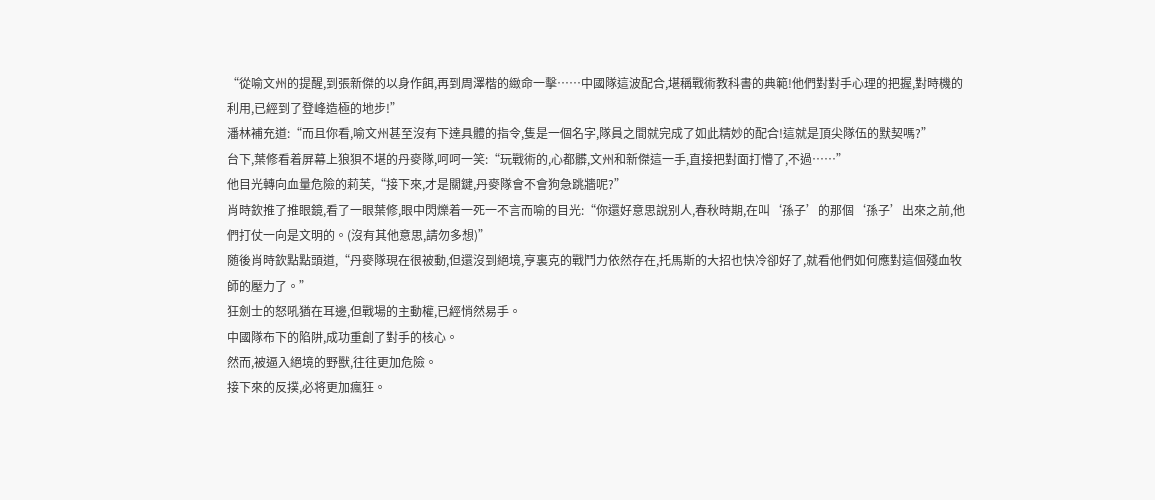“從喻文州的提醒,到張新傑的以身作餌,再到周澤楷的緻命一擊……中國隊這波配合,堪稱戰術教科書的典範!他們對對手心理的把握,對時機的利用,已經到了登峰造極的地步!”
潘林補充道:“而且你看,喻文州甚至沒有下達具體的指令,隻是一個名字,隊員之間就完成了如此精妙的配合!這就是頂尖隊伍的默契嗎?”
台下,葉修看着屏幕上狼狽不堪的丹麥隊,呵呵一笑:“玩戰術的,心都髒,文州和新傑這一手,直接把對面打懵了,不過……”
他目光轉向血量危險的莉芙,“接下來,才是關鍵,丹麥隊會不會狗急跳牆呢?”
肖時欽推了推眼鏡,看了一眼葉修,眼中閃爍着一死一不言而喻的目光:“你還好意思說别人,春秋時期,在叫‘孫子’的那個‘孫子’出來之前,他們打仗一向是文明的。(沒有其他意思,請勿多想)”
随後肖時欽點點頭道,“丹麥隊現在很被動,但還沒到絕境,亨裏克的戰鬥力依然存在,托馬斯的大招也快冷卻好了,就看他們如何應對這個殘血牧師的壓力了。”
狂劍士的怒吼猶在耳邊,但戰場的主動權,已經悄然易手。
中國隊布下的陷阱,成功重創了對手的核心。
然而,被逼入絕境的野獸,往往更加危險。
接下來的反撲,必将更加瘋狂。